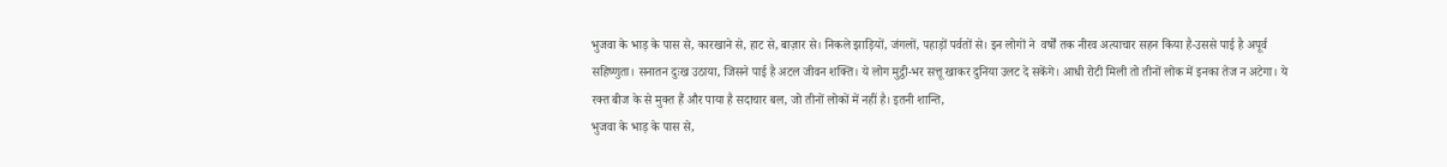भुजवा के भाड़ के पास से, कारखाने से, हाट से, बाज़ार से। निकले झाड़ियों, जंगलों, पहाड़ों पर्वतों से। इन लोगों ने  वर्षों तक नीरव अत्याचार सहन किया है-उससे पाई है अपूर्व सहिष्णुता। सनातन दुःख उठाया, जिसने पाई है अटल जीवन शक्ति। ये लोग मुट्ठी-भर सत्तू खाकर दुनिया उलट दे सकेंगे। आधी रोटी मिली तो तीनों लोक में इनका तेज न अटेगा। ये रक्त बीज के से मुक्त हैं और पाया है सदाचार बल, जो तीनों लोकों में नहीं है। इतनी शान्ति,
भुजवा के भाड़ के पास से,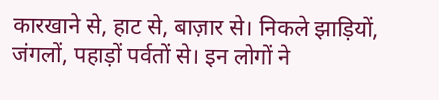कारखाने से, हाट से, बाज़ार से। निकले झाड़ियों, जंगलों, पहाड़ों पर्वतों से। इन लोगों ने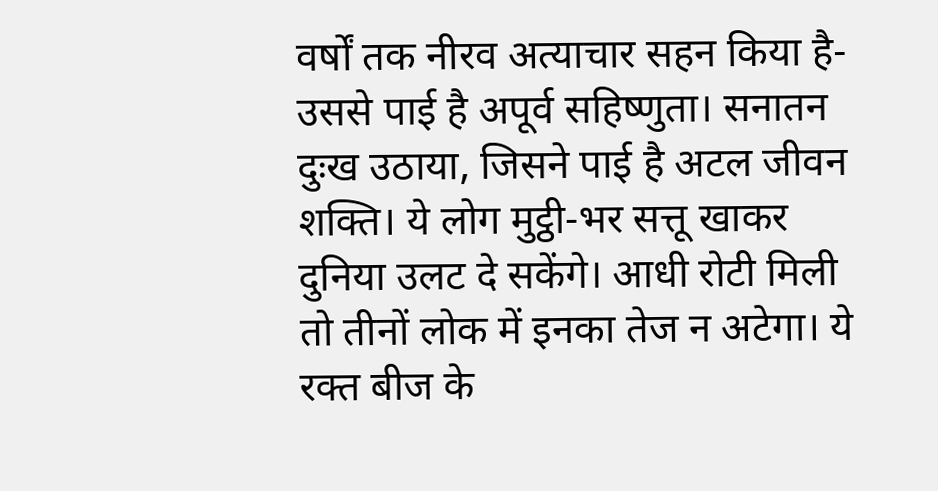वर्षों तक नीरव अत्याचार सहन किया है-उससे पाई है अपूर्व सहिष्णुता। सनातन दुःख उठाया, जिसने पाई है अटल जीवन शक्ति। ये लोग मुट्ठी-भर सत्तू खाकर दुनिया उलट दे सकेंगे। आधी रोटी मिली तो तीनों लोक में इनका तेज न अटेगा। ये रक्त बीज के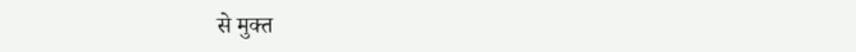से मुक्त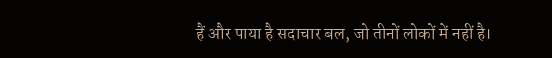हैं और पाया है सदाचार बल, जो तीनों लोकों में नहीं है।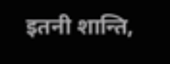इतनी शान्ति,